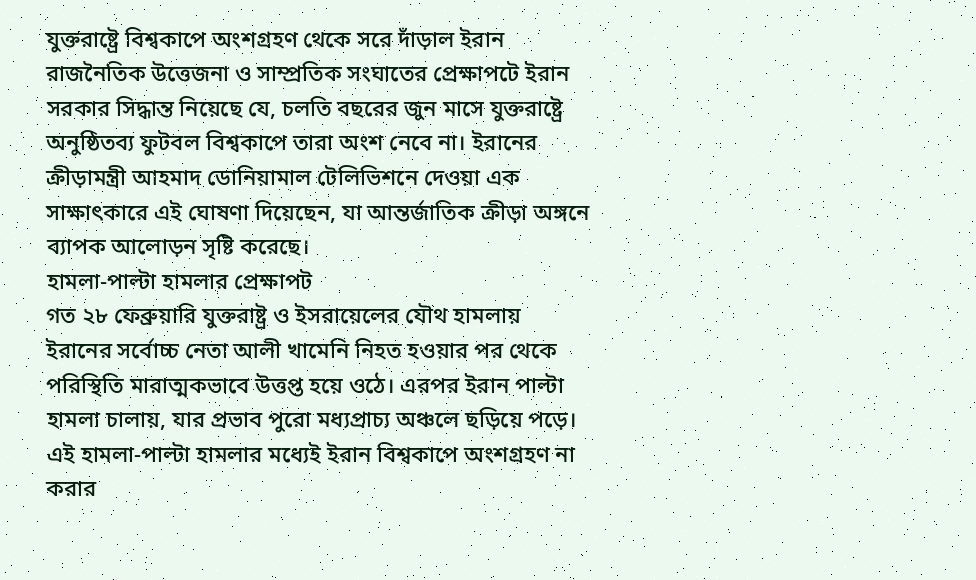যুক্তরাষ্ট্রে বিশ্বকাপে অংশগ্রহণ থেকে সরে দাঁড়াল ইরান
রাজনৈতিক উত্তেজনা ও সাম্প্রতিক সংঘাতের প্রেক্ষাপটে ইরান সরকার সিদ্ধান্ত নিয়েছে যে, চলতি বছরের জুন মাসে যুক্তরাষ্ট্রে অনুষ্ঠিতব্য ফুটবল বিশ্বকাপে তারা অংশ নেবে না। ইরানের ক্রীড়ামন্ত্রী আহমাদ ডোনিয়ামাল টেলিভিশনে দেওয়া এক সাক্ষাৎকারে এই ঘোষণা দিয়েছেন, যা আন্তর্জাতিক ক্রীড়া অঙ্গনে ব্যাপক আলোড়ন সৃষ্টি করেছে।
হামলা-পাল্টা হামলার প্রেক্ষাপট
গত ২৮ ফেব্রুয়ারি যুক্তরাষ্ট্র ও ইসরায়েলের যৌথ হামলায় ইরানের সর্বোচ্চ নেতা আলী খামেনি নিহত হওয়ার পর থেকে পরিস্থিতি মারাত্মকভাবে উত্তপ্ত হয়ে ওঠে। এরপর ইরান পাল্টা হামলা চালায়, যার প্রভাব পুরো মধ্যপ্রাচ্য অঞ্চলে ছড়িয়ে পড়ে। এই হামলা-পাল্টা হামলার মধ্যেই ইরান বিশ্বকাপে অংশগ্রহণ না করার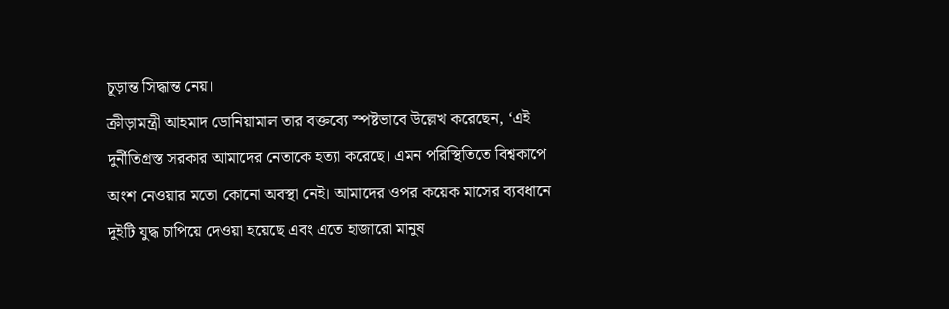চূড়ান্ত সিদ্ধান্ত নেয়।
ক্রীড়ামন্ত্রী আহমাদ ডোনিয়ামাল তার বক্তব্যে স্পষ্টভাবে উল্লেখ করেছেন, ‘এই দুর্নীতিগ্রস্ত সরকার আমাদের নেতাকে হত্যা করেছে। এমন পরিস্থিতিতে বিশ্বকাপে অংশ নেওয়ার মতো কোনো অবস্থা নেই। আমাদের ওপর কয়েক মাসের ব্যবধানে দুইটি যুদ্ধ চাপিয়ে দেওয়া হয়েছে এবং এতে হাজারো মানুষ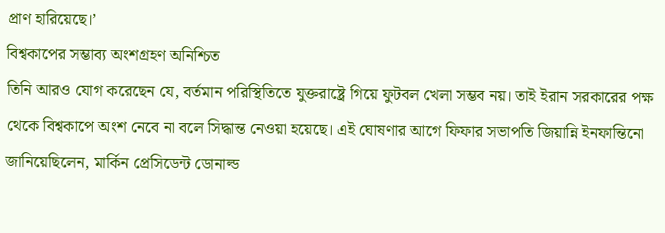প্রাণ হারিয়েছে।’
বিশ্বকাপের সম্ভাব্য অংশগ্রহণ অনিশ্চিত
তিনি আরও যোগ করেছেন যে, বর্তমান পরিস্থিতিতে যুক্তরাষ্ট্রে গিয়ে ফুটবল খেলা সম্ভব নয়। তাই ইরান সরকারের পক্ষ থেকে বিশ্বকাপে অংশ নেবে না বলে সিদ্ধান্ত নেওয়া হয়েছে। এই ঘোষণার আগে ফিফার সভাপতি জিয়ান্নি ইনফান্তিনো জানিয়েছিলেন, মার্কিন প্রেসিডেন্ট ডোনাল্ড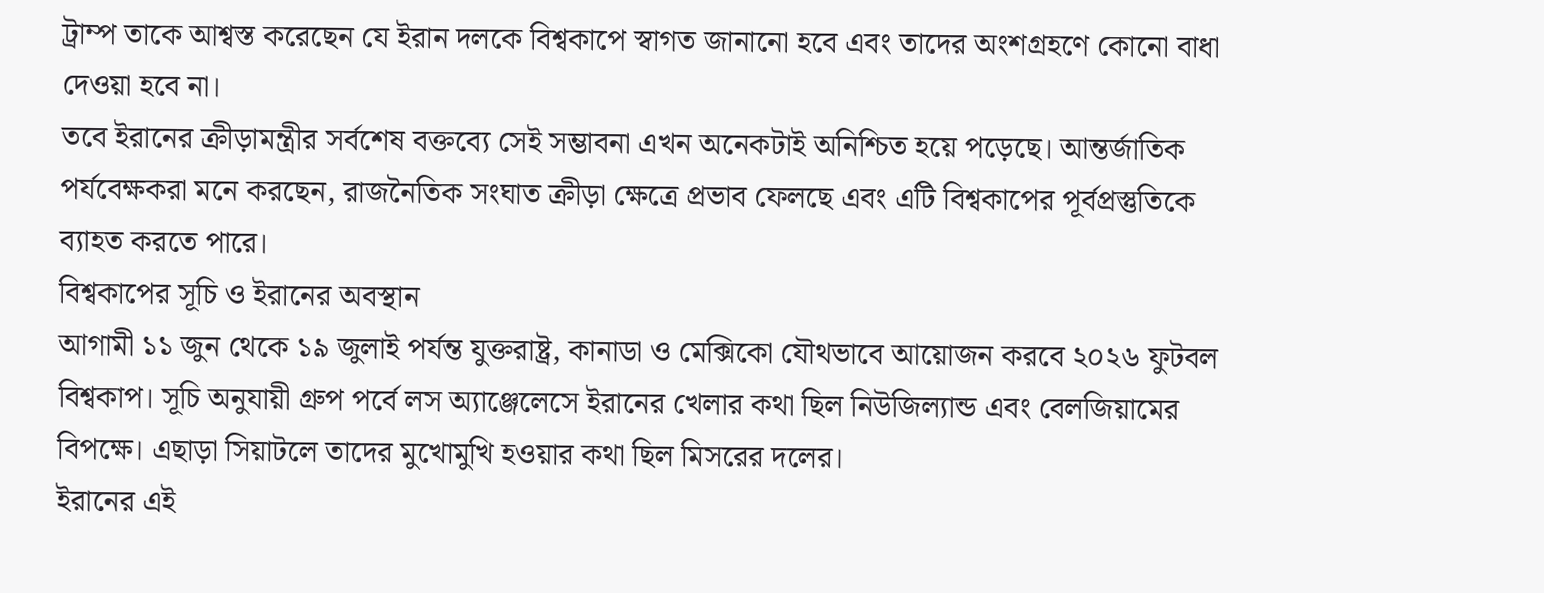ট্রাম্প তাকে আশ্বস্ত করেছেন যে ইরান দলকে বিশ্বকাপে স্বাগত জানানো হবে এবং তাদের অংশগ্রহণে কোনো বাধা দেওয়া হবে না।
তবে ইরানের ক্রীড়ামন্ত্রীর সর্বশেষ বক্তব্যে সেই সম্ভাবনা এখন অনেকটাই অনিশ্চিত হয়ে পড়েছে। আন্তর্জাতিক পর্যবেক্ষকরা মনে করছেন, রাজনৈতিক সংঘাত ক্রীড়া ক্ষেত্রে প্রভাব ফেলছে এবং এটি বিশ্বকাপের পূর্বপ্রস্তুতিকে ব্যাহত করতে পারে।
বিশ্বকাপের সূচি ও ইরানের অবস্থান
আগামী ১১ জুন থেকে ১৯ জুলাই পর্যন্ত যুক্তরাষ্ট্র, কানাডা ও মেক্সিকো যৌথভাবে আয়োজন করবে ২০২৬ ফুটবল বিশ্বকাপ। সূচি অনুযায়ী গ্রুপ পর্বে লস অ্যাঞ্জেলেসে ইরানের খেলার কথা ছিল নিউজিল্যান্ড এবং বেলজিয়ামের বিপক্ষে। এছাড়া সিয়াটলে তাদের মুখোমুখি হওয়ার কথা ছিল মিসরের দলের।
ইরানের এই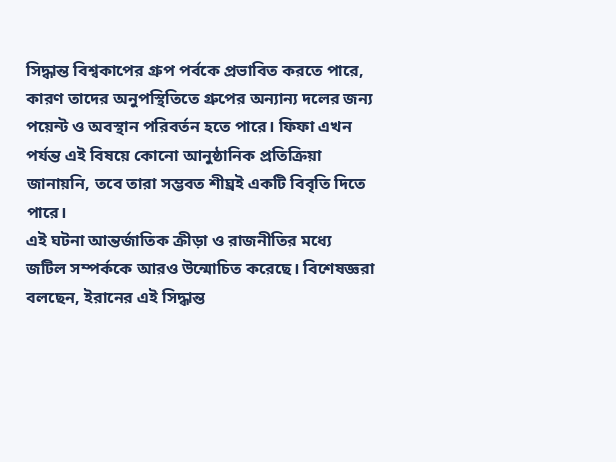সিদ্ধান্ত বিশ্বকাপের গ্রুপ পর্বকে প্রভাবিত করতে পারে, কারণ তাদের অনুপস্থিতিতে গ্রুপের অন্যান্য দলের জন্য পয়েন্ট ও অবস্থান পরিবর্তন হতে পারে। ফিফা এখন পর্যন্ত এই বিষয়ে কোনো আনুষ্ঠানিক প্রতিক্রিয়া জানায়নি, তবে তারা সম্ভবত শীঘ্রই একটি বিবৃতি দিতে পারে।
এই ঘটনা আন্তর্জাতিক ক্রীড়া ও রাজনীতির মধ্যে জটিল সম্পর্ককে আরও উন্মোচিত করেছে। বিশেষজ্ঞরা বলছেন, ইরানের এই সিদ্ধান্ত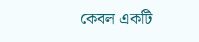কেবল একটি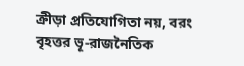ক্রীড়া প্রতিযোগিতা নয়, বরং বৃহত্তর ভূ-রাজনৈতিক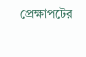প্রেক্ষাপটের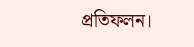প্রতিফলন।